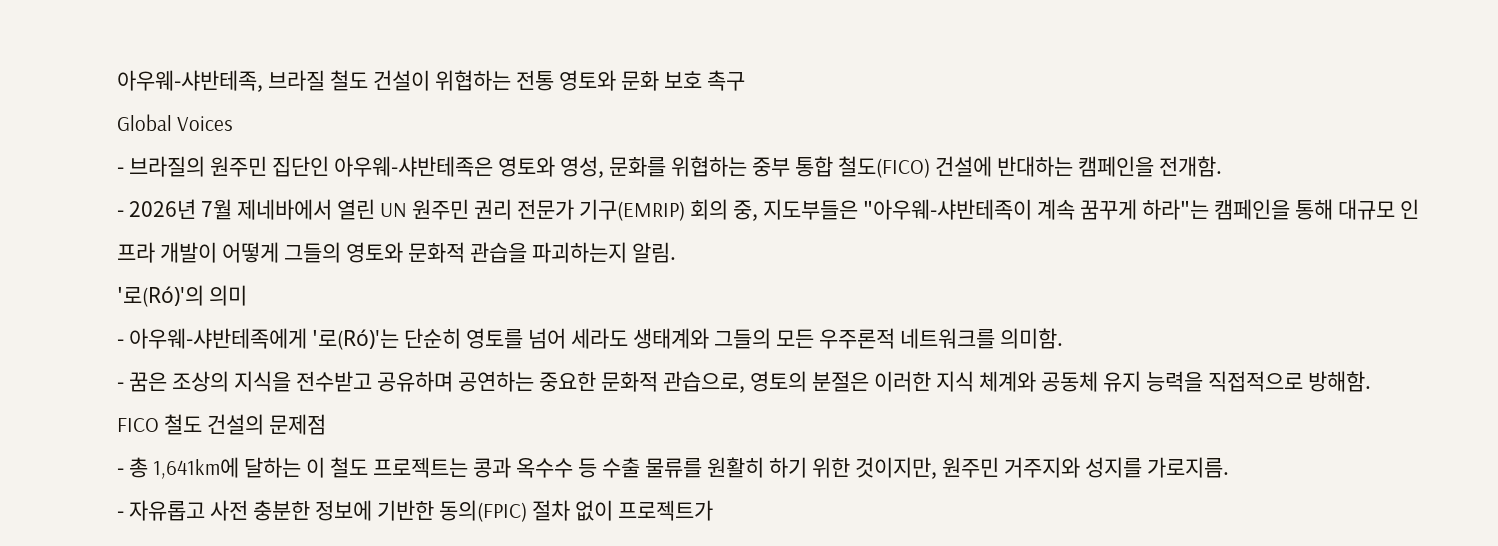아우웨-샤반테족, 브라질 철도 건설이 위협하는 전통 영토와 문화 보호 촉구
Global Voices
- 브라질의 원주민 집단인 아우웨-샤반테족은 영토와 영성, 문화를 위협하는 중부 통합 철도(FICO) 건설에 반대하는 캠페인을 전개함.
- 2026년 7월 제네바에서 열린 UN 원주민 권리 전문가 기구(EMRIP) 회의 중, 지도부들은 "아우웨-샤반테족이 계속 꿈꾸게 하라"는 캠페인을 통해 대규모 인프라 개발이 어떻게 그들의 영토와 문화적 관습을 파괴하는지 알림.
'로(Ró)'의 의미
- 아우웨-샤반테족에게 '로(Ró)'는 단순히 영토를 넘어 세라도 생태계와 그들의 모든 우주론적 네트워크를 의미함.
- 꿈은 조상의 지식을 전수받고 공유하며 공연하는 중요한 문화적 관습으로, 영토의 분절은 이러한 지식 체계와 공동체 유지 능력을 직접적으로 방해함.
FICO 철도 건설의 문제점
- 총 1,641km에 달하는 이 철도 프로젝트는 콩과 옥수수 등 수출 물류를 원활히 하기 위한 것이지만, 원주민 거주지와 성지를 가로지름.
- 자유롭고 사전 충분한 정보에 기반한 동의(FPIC) 절차 없이 프로젝트가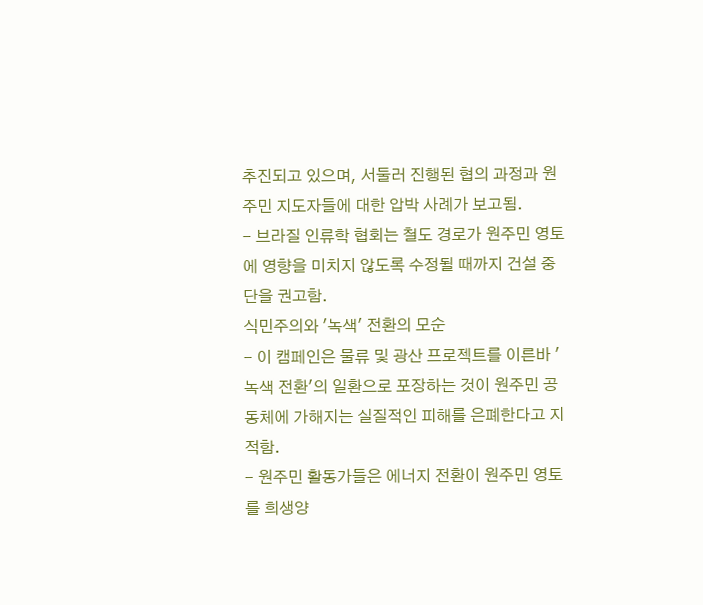추진되고 있으며, 서둘러 진행된 협의 과정과 원주민 지도자들에 대한 압박 사례가 보고됨.
- 브라질 인류학 협회는 철도 경로가 원주민 영토에 영향을 미치지 않도록 수정될 때까지 건설 중단을 권고함.
식민주의와 '녹색' 전환의 모순
- 이 캠페인은 물류 및 광산 프로젝트를 이른바 '녹색 전환'의 일환으로 포장하는 것이 원주민 공동체에 가해지는 실질적인 피해를 은폐한다고 지적함.
- 원주민 활동가들은 에너지 전환이 원주민 영토를 희생양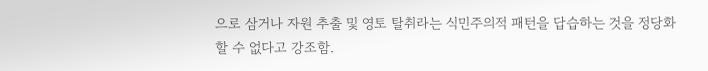으로 삼거나 자원 추출 및 영토 탈취라는 식민주의적 패턴을 답습하는 것을 정당화할 수 없다고 강조함.